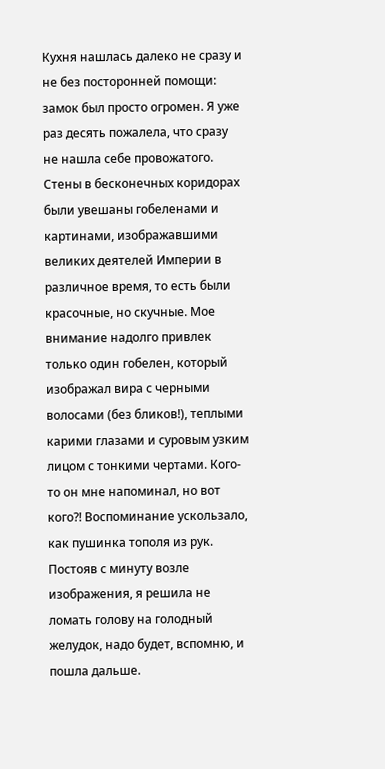Кухня нашлась далеко не сразу и не без посторонней помощи: замок был просто огромен. Я уже раз десять пожалела, что сразу не нашла себе провожатого. Стены в бесконечных коридорах были увешаны гобеленами и картинами, изображавшими великих деятелей Империи в различное время, то есть были красочные, но скучные. Мое внимание надолго привлек только один гобелен, который изображал вира с черными волосами (без бликов!), теплыми карими глазами и суровым узким лицом с тонкими чертами. Кого-то он мне напоминал, но вот кого?! Воспоминание ускользало, как пушинка тополя из рук. Постояв с минуту возле изображения, я решила не ломать голову на голодный желудок, надо будет, вспомню, и пошла дальше.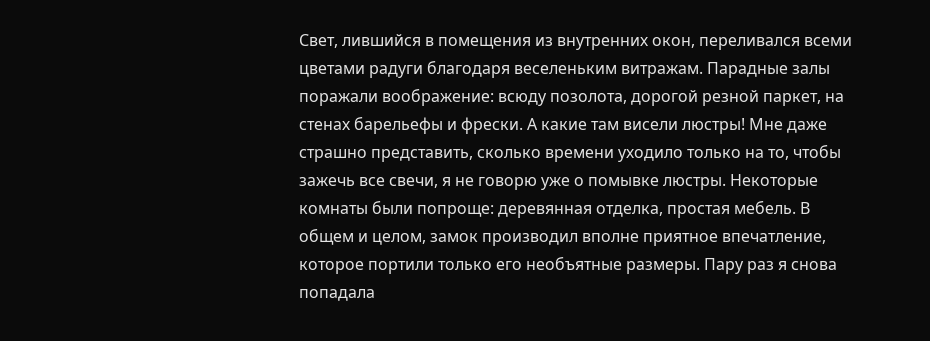Свет, лившийся в помещения из внутренних окон, переливался всеми цветами радуги благодаря веселеньким витражам. Парадные залы поражали воображение: всюду позолота, дорогой резной паркет, на стенах барельефы и фрески. А какие там висели люстры! Мне даже страшно представить, сколько времени уходило только на то, чтобы зажечь все свечи, я не говорю уже о помывке люстры. Некоторые комнаты были попроще: деревянная отделка, простая мебель. В общем и целом, замок производил вполне приятное впечатление, которое портили только его необъятные размеры. Пару раз я снова попадала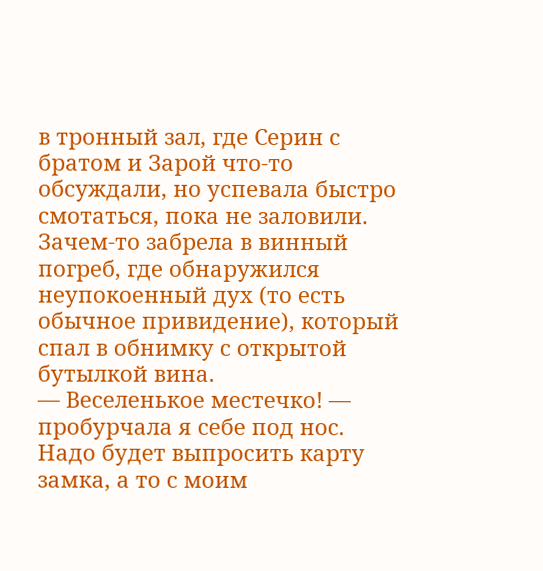в тронный зал, где Серин с братом и Зарой что-то обсуждали, но успевала быстро смотаться, пока не заловили. Зачем-то забрела в винный погреб, где обнаружился неупокоенный дух (то есть обычное привидение), который спал в обнимку с открытой бутылкой вина.
— Веселенькое местечко! — пробурчала я себе под нос.
Надо будет выпросить карту замка, а то с моим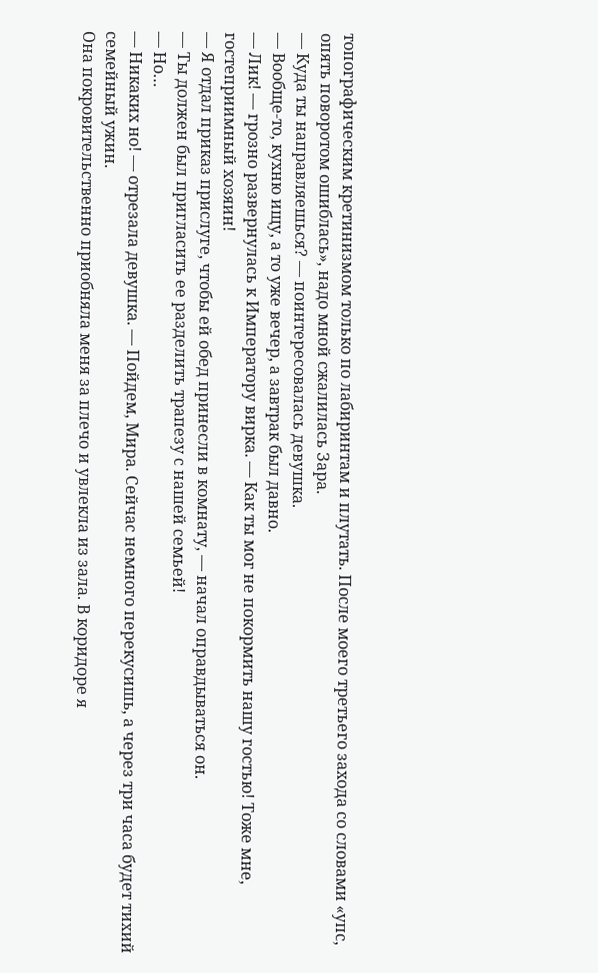топографическим кретинизмом только по лабиринтам и плутать. После моего третьего захода со словами «упс, опять поворотом ошиблась», надо мной сжалилась Зара.
— Куда ты направляешься? — поинтересовалась девушка.
— Вообще-то, кухню ищу, а то уже вечер, а завтрак был давно.
— Лик! — грозно развернулась к Императору вирка. — Как ты мог не покормить нашу гостью! Тоже мне, гостеприимный хозяин!
— Я отдал приказ прислуге, чтобы ей обед принесли в комнату, — начал оправдываться он.
— Ты должен был пригласить ее разделить трапезу с нашей семьей!
— Но…
— Никаких но! — отрезала девушка. — Пойдем, Мира. Сейчас немного перекусишь, а через три часа будет тихий семейный ужин.
Она покровительственно приобняла меня за плечо и увлекла из зала. В коридоре я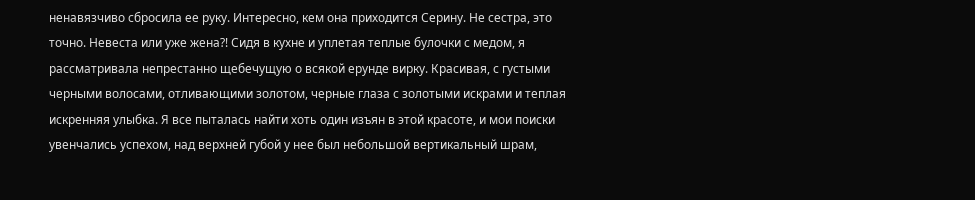ненавязчиво сбросила ее руку. Интересно, кем она приходится Серину. Не сестра, это точно. Невеста или уже жена?! Сидя в кухне и уплетая теплые булочки с медом, я рассматривала непрестанно щебечущую о всякой ерунде вирку. Красивая, с густыми черными волосами, отливающими золотом, черные глаза с золотыми искрами и теплая искренняя улыбка. Я все пыталась найти хоть один изъян в этой красоте, и мои поиски увенчались успехом, над верхней губой у нее был небольшой вертикальный шрам,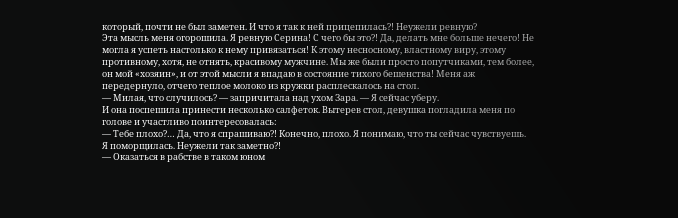который, почти не был заметен. И что я так к ней прицепилась?! Неужели ревную?
Эта мысль меня огорошила. Я ревную Серина! С чего бы это?! Да, делать мне больше нечего! Не могла я успеть настолько к нему привязаться! К этому несносному, властному виру, этому противному, хотя, не отнять, красивому мужчине. Мы же были просто попутчиками, тем более, он мой «хозяин», и от этой мысли я впадаю в состояние тихого бешенства! Меня аж передернуло, отчего теплое молоко из кружки расплескалось на стол.
— Милая, что случилось? — запричитала над ухом Зара. — Я сейчас уберу.
И она поспешила принести несколько салфеток. Вытерев стол, девушка погладила меня по голове и участливо поинтересовалась:
— Тебе плохо?… Да, что я спрашиваю?! Конечно, плохо. Я понимаю, что ты сейчас чувствуешь.
Я поморщилась. Неужели так заметно?!
— Оказаться в рабстве в таком юном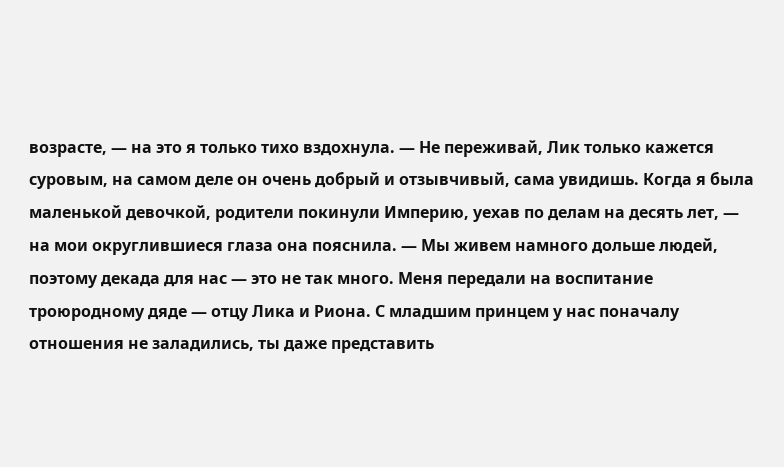возрасте, — на это я только тихо вздохнула. — Не переживай, Лик только кажется суровым, на самом деле он очень добрый и отзывчивый, сама увидишь. Когда я была маленькой девочкой, родители покинули Империю, уехав по делам на десять лет, — на мои округлившиеся глаза она пояснила. — Мы живем намного дольше людей, поэтому декада для нас — это не так много. Меня передали на воспитание троюродному дяде — отцу Лика и Риона. С младшим принцем у нас поначалу отношения не заладились, ты даже представить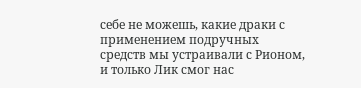себе не можешь, какие драки с применением подручных средств мы устраивали с Рионом, и только Лик смог нас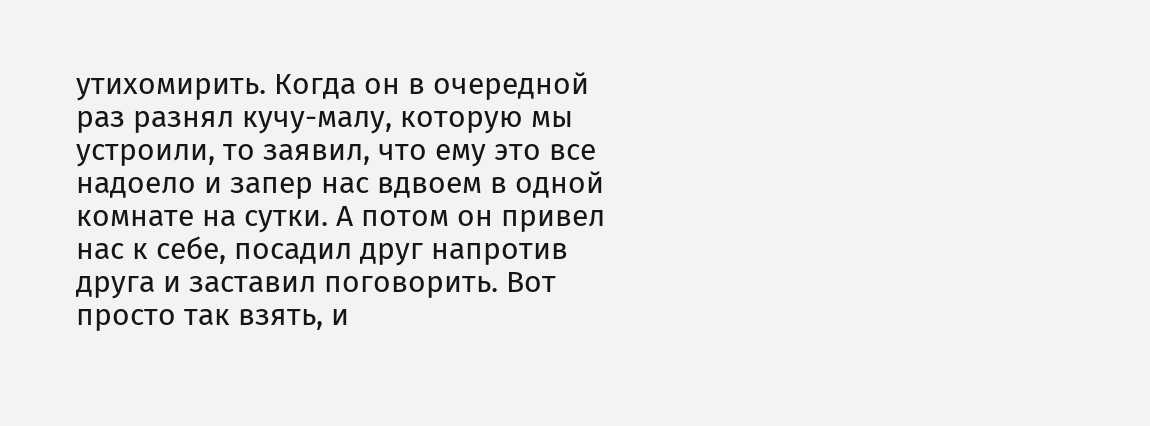утихомирить. Когда он в очередной раз разнял кучу-малу, которую мы устроили, то заявил, что ему это все надоело и запер нас вдвоем в одной комнате на сутки. А потом он привел нас к себе, посадил друг напротив друга и заставил поговорить. Вот просто так взять, и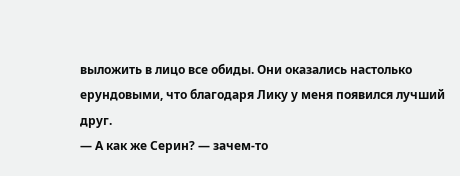выложить в лицо все обиды. Они оказались настолько ерундовыми, что благодаря Лику у меня появился лучший друг.
— А как же Серин? — зачем-то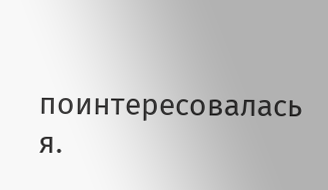поинтересовалась я.